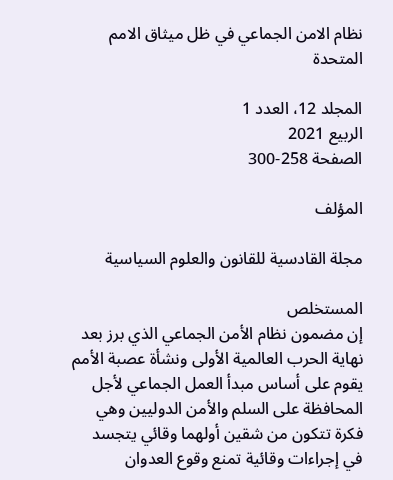نظام الامن الجماعي في ظل ميثاق الامم المتحدة

المجلد 12، العدد 1
الربيع 2021
الصفحة 258-300

المؤلف

مجلة القادسية للقانون والعلوم السياسية

المستخلص
إن مضمون نظام الأمن الجماعي الذي برز بعد نهاية الحرب العالمية الأولى ونشأة عصبة الأمم يقوم على أساس مبدأ العمل الجماعي لأجل المحافظة على السلم والأمن الدوليين وهي فكرة تتكون من شقين أولهما وقائي يتجسد في إجراءات وقائية تمنع وقوع العدوان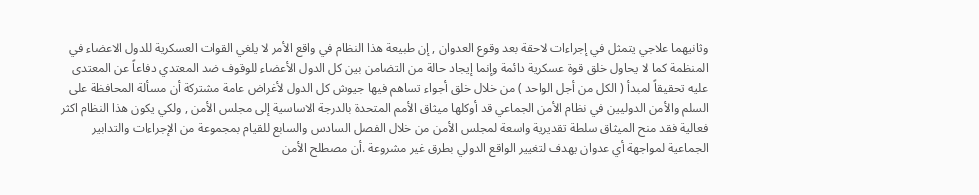وثانيهما علاجي يتمثل في إجراءات لاحقة بعد وقوع العدوان , إن طبيعة هذا النظام في واقع الأمر لا يلغي القوات العسكرية للدول الاعضاء في المنظمة كما لا يحاول خلق قوة عسكرية دائمة وإنما إيجاد حالة من التضامن بين كل الدول الأعضاء للوقوف ضد المعتدي دفاعاً عن المعتدى عليه تحقيقاً لمبدأ ( الكل من أجل الواحد ) من خلال خلق أجواء تساهم فيها جيوش كل الدول لأغراض عامة مشتركة أن مسألة المحافظة على السلم والأمن الدوليين في نظام الأمن الجماعي قد أوكلها ميثاق الأمم المتحدة بالدرجة الاساسية إلى مجلس الأمن , ولكي يكون هذا النظام اكثر فعالية فقد منح الميثاق سلطة تقديرية واسعة لمجلس الأمن من خلال الفصل السادس والسابع للقيام بمجموعة من الإجراءات والتدابير الجماعية لمواجهة أي عدوان يهدف لتغيير الواقع الدولي بطرق غير مشروعة .أن مصطلح الأمن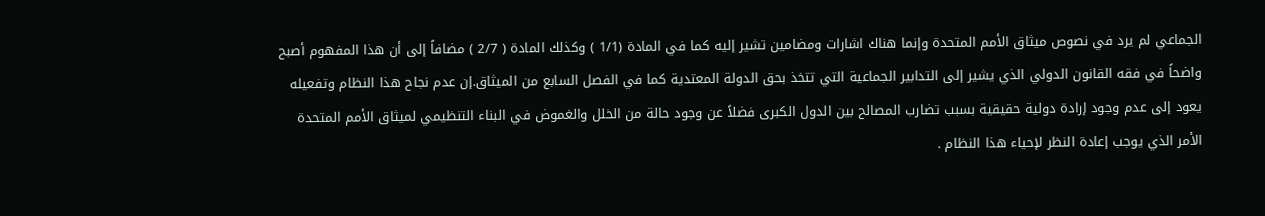الجماعي لم يرد في نصوص ميثاق الأمم المتحدة وإنما هناك اشارات ومضامين تشير إليه كما في المادة (1/1 ) وكذلك المادة ( 2/7 ) مضافاً إلى أن هذا المفهوم أصبح واضحاً في فقه القانون الدولي الذي يشير إلى التدابير الجماعية التي تتخذ بحق الدولة المعتدية كما في الفصل السابع من الميثاق.إن عدم نجاح هذا النظام وتفعيله يعود إلى عدم وجود إرادة دولية حقيقية بسبب تضارب المصالح بين الدول الكبرى فضلاً عن وجود حالة من الخلل والغموض في البناء التنظيمي لميثاق الأمم المتحدة الأمر الذي يوجب إعادة النظر لإحياء هذا النظام .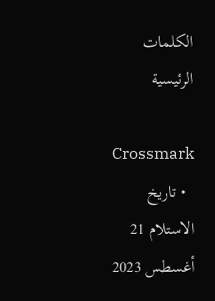الكلمات الرئيسية

Crossmark
  • تاريخ الاستلام 21 أغسطس 2023